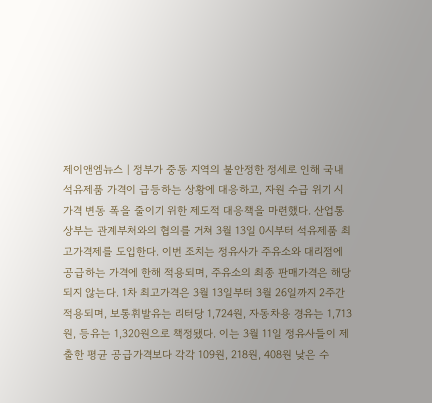제이앤엠뉴스 | 정부가 중동 지역의 불안정한 정세로 인해 국내 석유제품 가격이 급등하는 상황에 대응하고, 자원 수급 위기 시 가격 변동 폭을 줄이기 위한 제도적 대응책을 마련했다. 산업통상부는 관계부처와의 협의를 거쳐 3월 13일 0시부터 석유제품 최고가격제를 도입한다. 이번 조치는 정유사가 주유소와 대리점에 공급하는 가격에 한해 적용되며, 주유소의 최종 판매가격은 해당되지 않는다. 1차 최고가격은 3월 13일부터 3월 26일까지 2주간 적용되며, 보통휘발유는 리터당 1,724원, 자동차용 경유는 1,713원, 등유는 1,320원으로 책정됐다. 이는 3월 11일 정유사들이 제출한 평균 공급가격보다 각각 109원, 218원, 408원 낮은 수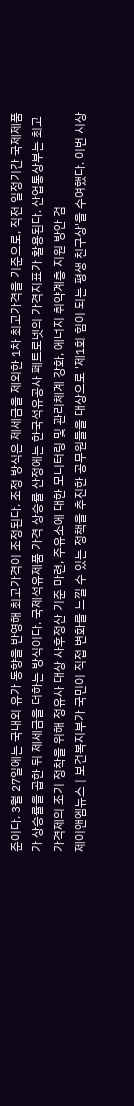준이다. 3월 27일에는 국내외 유가 동향을 반영해 최고가격이 조정된다. 조정 방식은 제세금을 제외한 1차 최고가격을 기준으로, 직전 일정기간 국제제품가 상승률을 곱한 뒤 제세금을 더하는 방식이다. 국제석유제품 가격 상승률 산정에는 한국석유공사 페트로넷의 가격지표가 활용된다. 산업통상부는 최고가격제의 조기 정착을 위해 정유사 대상 사후정산 기준 마련, 주유소에 대한 모니터링 및 관리체계 강화, 에너지 취약계층 지원 방안 검
제이앤엠뉴스 | 보건복지부가 국민이 직접 변화를 느낄 수 있는 정책을 추진한 공무원들을 대상으로 '제1회 힘이 되는 평생 친구상'을 수여했다. 이번 시상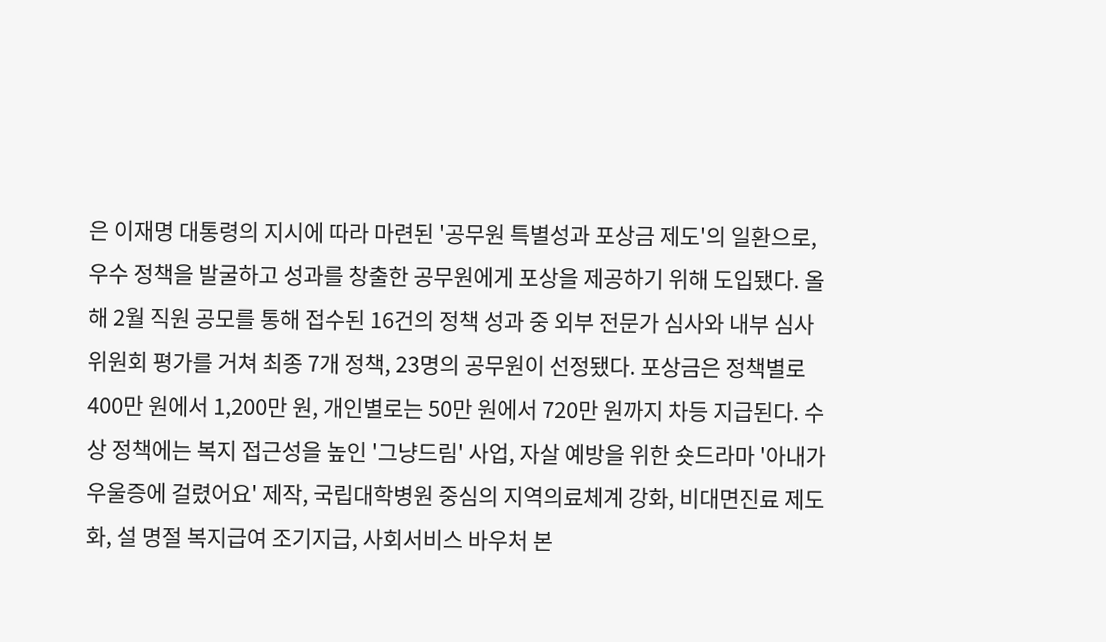은 이재명 대통령의 지시에 따라 마련된 '공무원 특별성과 포상금 제도'의 일환으로, 우수 정책을 발굴하고 성과를 창출한 공무원에게 포상을 제공하기 위해 도입됐다. 올해 2월 직원 공모를 통해 접수된 16건의 정책 성과 중 외부 전문가 심사와 내부 심사위원회 평가를 거쳐 최종 7개 정책, 23명의 공무원이 선정됐다. 포상금은 정책별로 400만 원에서 1,200만 원, 개인별로는 50만 원에서 720만 원까지 차등 지급된다. 수상 정책에는 복지 접근성을 높인 '그냥드림' 사업, 자살 예방을 위한 숏드라마 '아내가 우울증에 걸렸어요' 제작, 국립대학병원 중심의 지역의료체계 강화, 비대면진료 제도화, 설 명절 복지급여 조기지급, 사회서비스 바우처 본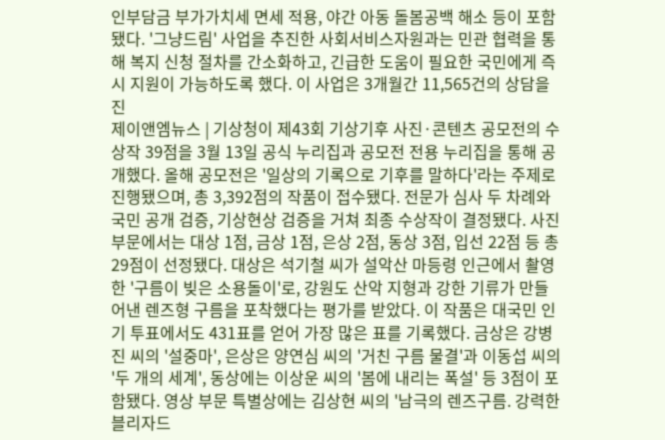인부담금 부가가치세 면세 적용, 야간 아동 돌봄공백 해소 등이 포함됐다. '그냥드림' 사업을 추진한 사회서비스자원과는 민관 협력을 통해 복지 신청 절차를 간소화하고, 긴급한 도움이 필요한 국민에게 즉시 지원이 가능하도록 했다. 이 사업은 3개월간 11,565건의 상담을 진
제이앤엠뉴스 | 기상청이 제43회 기상기후 사진·콘텐츠 공모전의 수상작 39점을 3월 13일 공식 누리집과 공모전 전용 누리집을 통해 공개했다. 올해 공모전은 '일상의 기록으로 기후를 말하다'라는 주제로 진행됐으며, 총 3,392점의 작품이 접수됐다. 전문가 심사 두 차례와 국민 공개 검증, 기상현상 검증을 거쳐 최종 수상작이 결정됐다. 사진 부문에서는 대상 1점, 금상 1점, 은상 2점, 동상 3점, 입선 22점 등 총 29점이 선정됐다. 대상은 석기철 씨가 설악산 마등령 인근에서 촬영한 '구름이 빚은 소용돌이'로, 강원도 산악 지형과 강한 기류가 만들어낸 렌즈형 구름을 포착했다는 평가를 받았다. 이 작품은 대국민 인기 투표에서도 431표를 얻어 가장 많은 표를 기록했다. 금상은 강병진 씨의 '설중마', 은상은 양연심 씨의 '거친 구름 물결'과 이동섭 씨의 '두 개의 세계', 동상에는 이상운 씨의 '봄에 내리는 폭설' 등 3점이 포함됐다. 영상 부문 특별상에는 김상현 씨의 '남극의 렌즈구름. 강력한 블리자드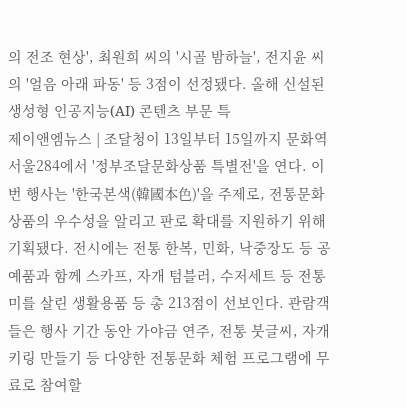의 전조 현상', 최원희 씨의 '시골 밤하늘', 전지윤 씨의 '얼음 아래 파동' 등 3점이 선정됐다. 올해 신설된 생성형 인공지능(AI) 콘텐츠 부문 특
제이앤엠뉴스 | 조달청이 13일부터 15일까지 문화역서울284에서 '정부조달문화상품 특별전'을 연다. 이번 행사는 '한국본색(韓國本色)'을 주제로, 전통문화상품의 우수성을 알리고 판로 확대를 지원하기 위해 기획됐다. 전시에는 전통 한복, 민화, 낙중장도 등 공예품과 함께 스카프, 자개 텀블러, 수저세트 등 전통미를 살린 생활용품 등 총 213점이 선보인다. 관람객들은 행사 기간 동안 가야금 연주, 전통 붓글씨, 자개 키링 만들기 등 다양한 전통문화 체험 프로그램에 무료로 참여할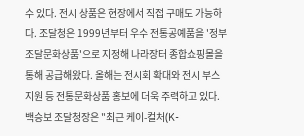수 있다. 전시 상품은 현장에서 직접 구매도 가능하다. 조달청은 1999년부터 우수 전통공예품을 '정부조달문화상품'으로 지정해 나라장터 종합쇼핑몰을 통해 공급해왔다. 올해는 전시회 확대와 전시 부스 지원 등 전통문화상품 홍보에 더욱 주력하고 있다. 백승보 조달청장은 "최근 케이-컬처(K-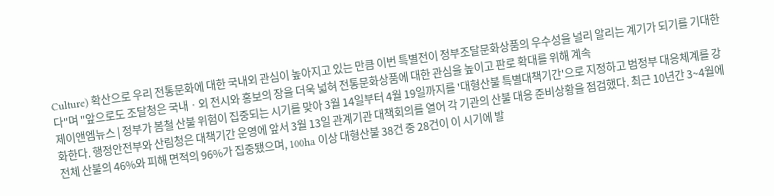Culture) 확산으로 우리 전통문화에 대한 국내외 관심이 높아지고 있는 만큼 이번 특별전이 정부조달문화상품의 우수성을 널리 알리는 계기가 되기를 기대한다"며 "앞으로도 조달청은 국내ㆍ외 전시와 홍보의 장을 더욱 넓혀 전통문화상품에 대한 관심을 높이고 판로 확대를 위해 계속
제이앤엠뉴스 | 정부가 봄철 산불 위험이 집중되는 시기를 맞아 3월 14일부터 4월 19일까지를 '대형산불 특별대책기간'으로 지정하고 범정부 대응체계를 강화한다. 행정안전부와 산림청은 대책기간 운영에 앞서 3월 13일 관계기관 대책회의를 열어 각 기관의 산불 대응 준비상황을 점검했다. 최근 10년간 3~4월에 전체 산불의 46%와 피해 면적의 96%가 집중됐으며, 100ha 이상 대형산불 38건 중 28건이 이 시기에 발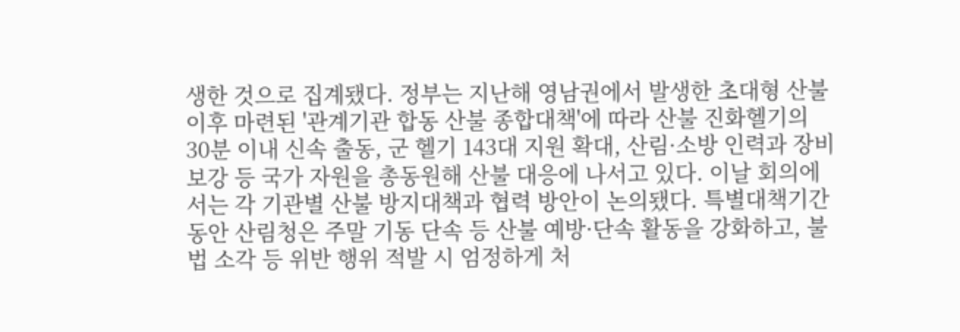생한 것으로 집계됐다. 정부는 지난해 영남권에서 발생한 초대형 산불 이후 마련된 '관계기관 합동 산불 종합대책'에 따라 산불 진화헬기의 30분 이내 신속 출동, 군 헬기 143대 지원 확대, 산림·소방 인력과 장비 보강 등 국가 자원을 총동원해 산불 대응에 나서고 있다. 이날 회의에서는 각 기관별 산불 방지대책과 협력 방안이 논의됐다. 특별대책기간 동안 산림청은 주말 기동 단속 등 산불 예방·단속 활동을 강화하고, 불법 소각 등 위반 행위 적발 시 엄정하게 처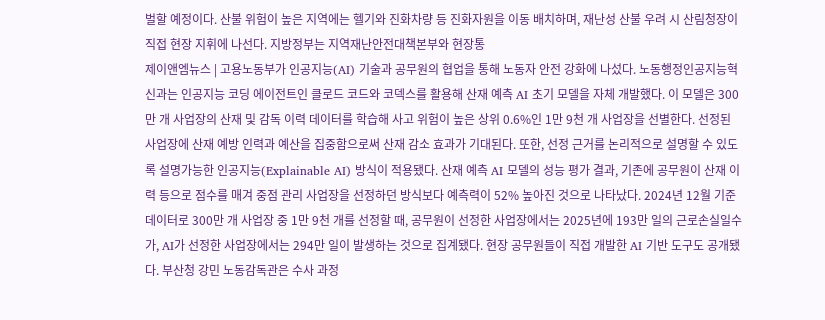벌할 예정이다. 산불 위험이 높은 지역에는 헬기와 진화차량 등 진화자원을 이동 배치하며, 재난성 산불 우려 시 산림청장이 직접 현장 지휘에 나선다. 지방정부는 지역재난안전대책본부와 현장통
제이앤엠뉴스 | 고용노동부가 인공지능(AI) 기술과 공무원의 협업을 통해 노동자 안전 강화에 나섰다. 노동행정인공지능혁신과는 인공지능 코딩 에이전트인 클로드 코드와 코덱스를 활용해 산재 예측 AI 초기 모델을 자체 개발했다. 이 모델은 300만 개 사업장의 산재 및 감독 이력 데이터를 학습해 사고 위험이 높은 상위 0.6%인 1만 9천 개 사업장을 선별한다. 선정된 사업장에 산재 예방 인력과 예산을 집중함으로써 산재 감소 효과가 기대된다. 또한, 선정 근거를 논리적으로 설명할 수 있도록 설명가능한 인공지능(Explainable AI) 방식이 적용됐다. 산재 예측 AI 모델의 성능 평가 결과, 기존에 공무원이 산재 이력 등으로 점수를 매겨 중점 관리 사업장을 선정하던 방식보다 예측력이 52% 높아진 것으로 나타났다. 2024년 12월 기준 데이터로 300만 개 사업장 중 1만 9천 개를 선정할 때, 공무원이 선정한 사업장에서는 2025년에 193만 일의 근로손실일수가, AI가 선정한 사업장에서는 294만 일이 발생하는 것으로 집계됐다. 현장 공무원들이 직접 개발한 AI 기반 도구도 공개됐다. 부산청 강민 노동감독관은 수사 과정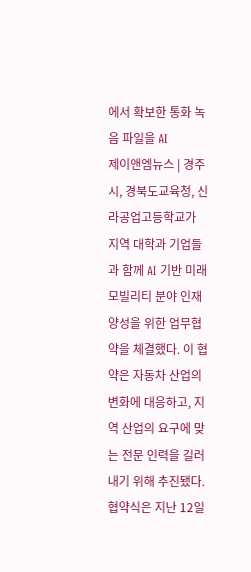에서 확보한 통화 녹음 파일을 AI
제이앤엠뉴스 | 경주시, 경북도교육청, 신라공업고등학교가 지역 대학과 기업들과 함께 AI 기반 미래 모빌리티 분야 인재 양성을 위한 업무협약을 체결했다. 이 협약은 자동차 산업의 변화에 대응하고, 지역 산업의 요구에 맞는 전문 인력을 길러내기 위해 추진됐다. 협약식은 지난 12일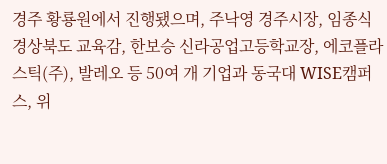경주 황룡원에서 진행됐으며, 주낙영 경주시장, 임종식 경상북도 교육감, 한보승 신라공업고등학교장, 에코플라스틱(주), 발레오 등 50여 개 기업과 동국대 WISE캠퍼스, 위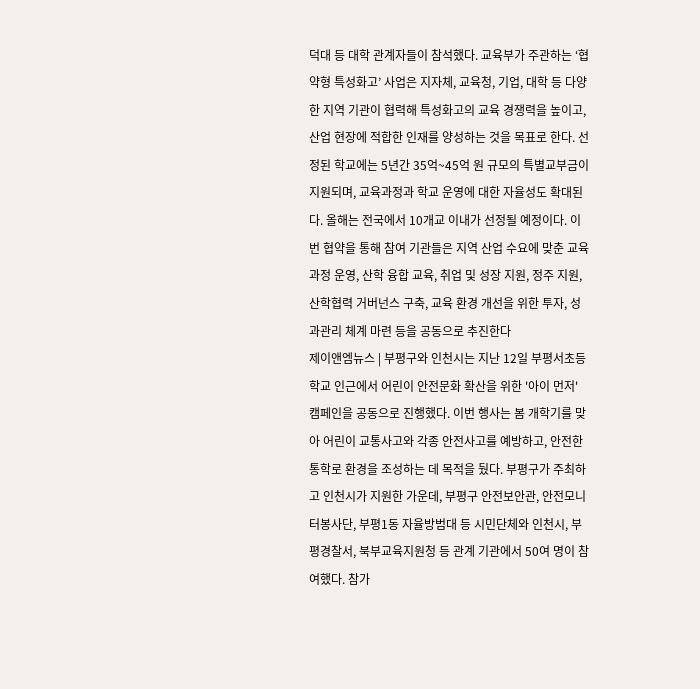덕대 등 대학 관계자들이 참석했다. 교육부가 주관하는 ‘협약형 특성화고’ 사업은 지자체, 교육청, 기업, 대학 등 다양한 지역 기관이 협력해 특성화고의 교육 경쟁력을 높이고, 산업 현장에 적합한 인재를 양성하는 것을 목표로 한다. 선정된 학교에는 5년간 35억~45억 원 규모의 특별교부금이 지원되며, 교육과정과 학교 운영에 대한 자율성도 확대된다. 올해는 전국에서 10개교 이내가 선정될 예정이다. 이번 협약을 통해 참여 기관들은 지역 산업 수요에 맞춘 교육과정 운영, 산학 융합 교육, 취업 및 성장 지원, 정주 지원, 산학협력 거버넌스 구축, 교육 환경 개선을 위한 투자, 성과관리 체계 마련 등을 공동으로 추진한다
제이앤엠뉴스 | 부평구와 인천시는 지난 12일 부평서초등학교 인근에서 어린이 안전문화 확산을 위한 '아이 먼저' 캠페인을 공동으로 진행했다. 이번 행사는 봄 개학기를 맞아 어린이 교통사고와 각종 안전사고를 예방하고, 안전한 통학로 환경을 조성하는 데 목적을 뒀다. 부평구가 주최하고 인천시가 지원한 가운데, 부평구 안전보안관, 안전모니터봉사단, 부평1동 자율방범대 등 시민단체와 인천시, 부평경찰서, 북부교육지원청 등 관계 기관에서 50여 명이 참여했다. 참가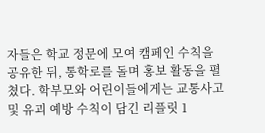자들은 학교 정문에 모여 캠페인 수칙을 공유한 뒤, 통학로를 돌며 홍보 활동을 펼쳤다. 학부모와 어린이들에게는 교통사고 및 유괴 예방 수칙이 담긴 리플릿 1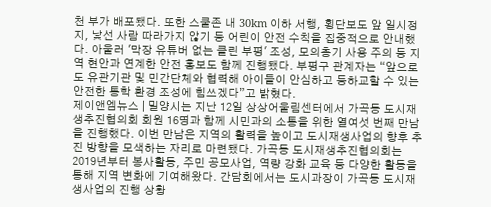천 부가 배포됐다. 또한 스쿨존 내 30km 이하 서행, 횡단보도 앞 일시정지, 낯선 사람 따라가지 않기 등 어린이 안전 수칙을 집중적으로 안내했다. 아울러 '막장 유튜버 없는 클린 부평' 조성, 모의총기 사용 주의 등 지역 현안과 연계한 안전 홍보도 함께 진행됐다. 부평구 관계자는 “앞으로도 유관기관 및 민간단체와 협력해 아이들이 안심하고 등하교할 수 있는 안전한 통학 환경 조성에 힘쓰겠다”고 밝혔다.
제이앤엠뉴스 | 밀양시는 지난 12일 상상어울림센터에서 가곡동 도시재생추진협의회 회원 16명과 함께 시민과의 소통을 위한 열여섯 번째 만남을 진행했다. 이번 만남은 지역의 활력을 높이고 도시재생사업의 향후 추진 방향을 모색하는 자리로 마련됐다. 가곡동 도시재생추진협의회는 2019년부터 봉사활동, 주민 공모사업, 역량 강화 교육 등 다양한 활동을 통해 지역 변화에 기여해왔다. 간담회에서는 도시과장이 가곡동 도시재생사업의 진행 상황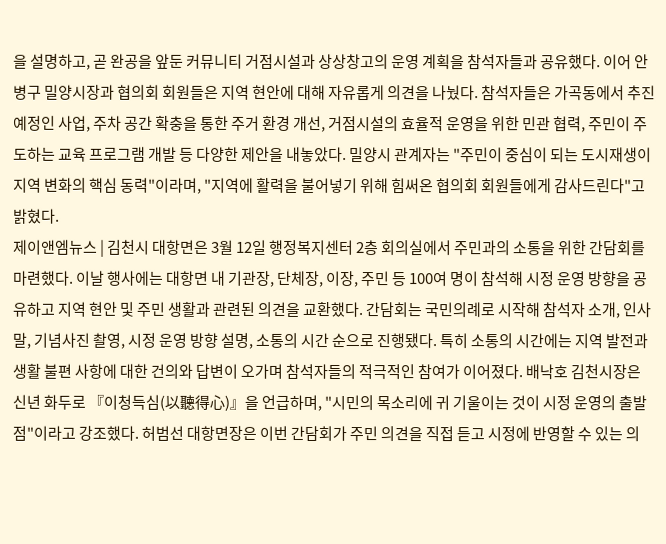을 설명하고, 곧 완공을 앞둔 커뮤니티 거점시설과 상상창고의 운영 계획을 참석자들과 공유했다. 이어 안병구 밀양시장과 협의회 회원들은 지역 현안에 대해 자유롭게 의견을 나눴다. 참석자들은 가곡동에서 추진 예정인 사업, 주차 공간 확충을 통한 주거 환경 개선, 거점시설의 효율적 운영을 위한 민관 협력, 주민이 주도하는 교육 프로그램 개발 등 다양한 제안을 내놓았다. 밀양시 관계자는 "주민이 중심이 되는 도시재생이 지역 변화의 핵심 동력"이라며, "지역에 활력을 불어넣기 위해 힘써온 협의회 회원들에게 감사드린다"고 밝혔다.
제이앤엠뉴스 | 김천시 대항면은 3월 12일 행정복지센터 2층 회의실에서 주민과의 소통을 위한 간담회를 마련했다. 이날 행사에는 대항면 내 기관장, 단체장, 이장, 주민 등 100여 명이 참석해 시정 운영 방향을 공유하고 지역 현안 및 주민 생활과 관련된 의견을 교환했다. 간담회는 국민의례로 시작해 참석자 소개, 인사말, 기념사진 촬영, 시정 운영 방향 설명, 소통의 시간 순으로 진행됐다. 특히 소통의 시간에는 지역 발전과 생활 불편 사항에 대한 건의와 답변이 오가며 참석자들의 적극적인 참여가 이어졌다. 배낙호 김천시장은 신년 화두로 『이청득심(以聽得心)』을 언급하며, "시민의 목소리에 귀 기울이는 것이 시정 운영의 출발점"이라고 강조했다. 허범선 대항면장은 이번 간담회가 주민 의견을 직접 듣고 시정에 반영할 수 있는 의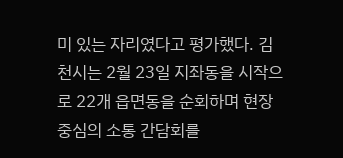미 있는 자리였다고 평가했다. 김천시는 2월 23일 지좌동을 시작으로 22개 읍면동을 순회하며 현장 중심의 소통 간담회를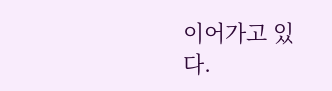이어가고 있다.